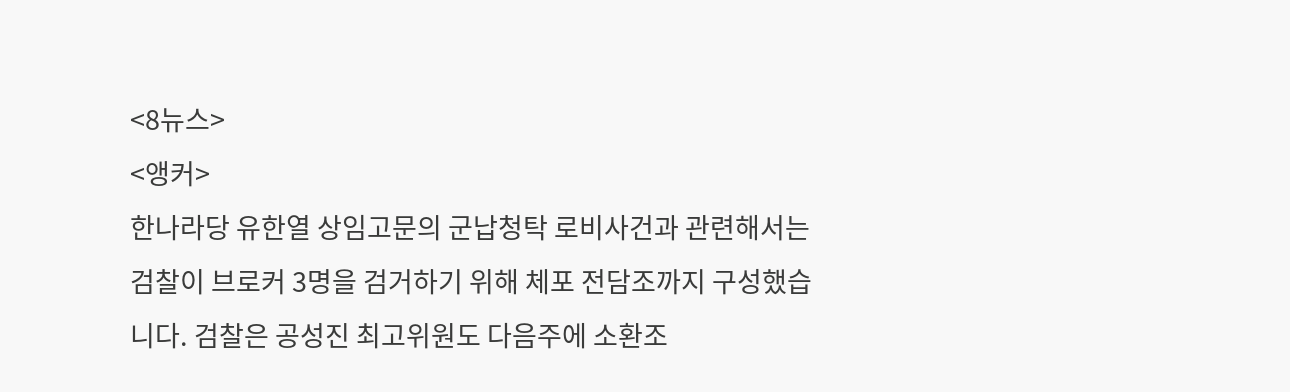<8뉴스>
<앵커>
한나라당 유한열 상임고문의 군납청탁 로비사건과 관련해서는 검찰이 브로커 3명을 검거하기 위해 체포 전담조까지 구성했습니다. 검찰은 공성진 최고위원도 다음주에 소환조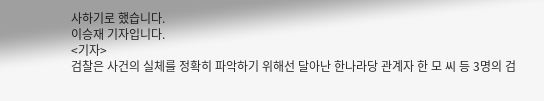사하기로 했습니다.
이승재 기자입니다.
<기자>
검찰은 사건의 실체를 정확히 파악하기 위해선 달아난 한나라당 관계자 한 모 씨 등 3명의 검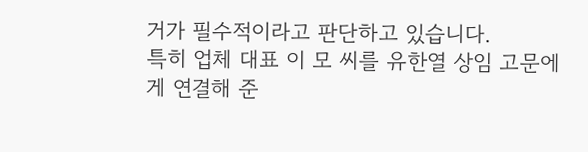거가 필수적이라고 판단하고 있습니다.
특히 업체 대표 이 모 씨를 유한열 상임 고문에게 연결해 준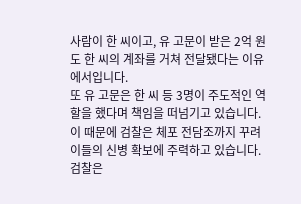사람이 한 씨이고, 유 고문이 받은 2억 원도 한 씨의 계좌를 거쳐 전달됐다는 이유에서입니다.
또 유 고문은 한 씨 등 3명이 주도적인 역할을 했다며 책임을 떠넘기고 있습니다.
이 때문에 검찰은 체포 전담조까지 꾸려 이들의 신병 확보에 주력하고 있습니다.
검찰은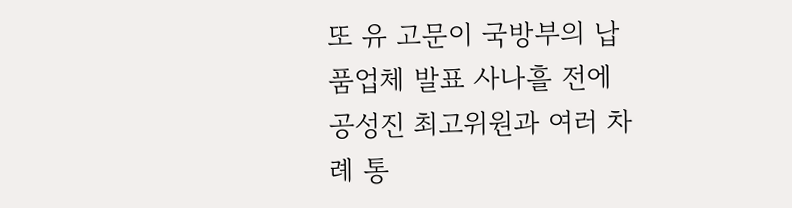또 유 고문이 국방부의 납품업체 발표 사나흘 전에 공성진 최고위원과 여러 차례 통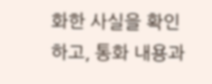화한 사실을 확인하고, 통화 내용과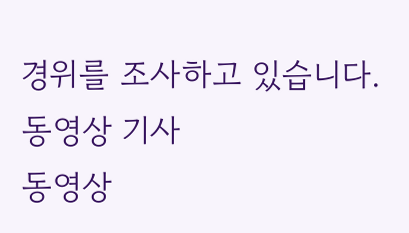경위를 조사하고 있습니다.
동영상 기사
동영상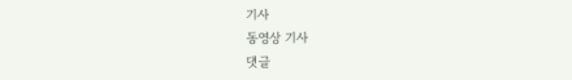기사
동영상 기사
댓글